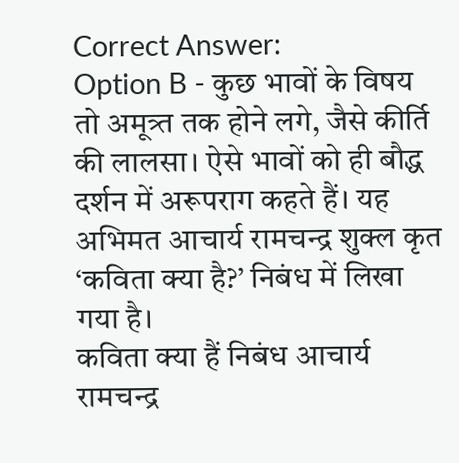Correct Answer:
Option B - कुछ भावों के विषय तो अमूत्र्त तक होने लगे, जैसे कीर्ति की लालसा। ऐसे भावों को ही बौद्ध दर्शन में अरूपराग कहते हैं। यह अभिमत आचार्य रामचन्द्र शुक्ल कृत ‘कविता क्या है?’ निबंध में लिखा गया है।
कविता क्या हैं निबंध आचार्य रामचन्द्र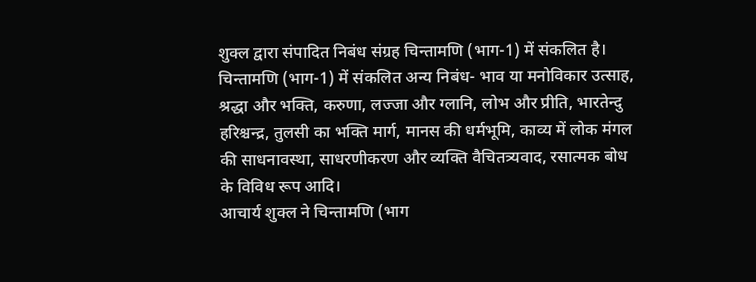शुक्ल द्वारा संपादित निबंध संग्रह चिन्तामणि (भाग-1) में संकलित है। चिन्तामणि (भाग-1) में संकलित अन्य निबंध- भाव या मनोविकार उत्साह, श्रद्धा और भक्ति, करुणा, लज्जा और ग्लानि, लोभ और प्रीति, भारतेन्दु हरिश्चन्द्र, तुलसी का भक्ति मार्ग, मानस की धर्मभूमि, काव्य में लोक मंगल की साधनावस्था, साधरणीकरण और व्यक्ति वैचितत्र्यवाद, रसात्मक बोध के विविध रूप आदि।
आचार्य शुक्ल ने चिन्तामणि (भाग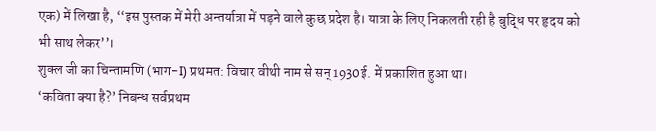एक) में लिखा है, ‘‘इस पुस्तक में मेरी अन्तर्यात्रा में पड़ने वाले कुछ प्रदेश है। यात्रा के लिए निकलती रही है बुद्धि पर हृदय को भी साथ लेकर’’।
शुक्ल जी का चिन्तामणि (भाग-I) प्रथमत: विचार वीथी नाम से सन् 1930ई. में प्रकाशित हुआ था।
‘कविता क्या है?’ निबन्ध सर्वप्रथम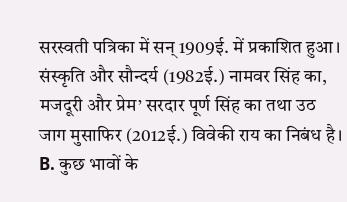सरस्वती पत्रिका में सन् 1909ई. में प्रकाशित हुआ।
संस्कृति और सौन्दर्य (1982ई.) नामवर सिंह का, मजदूरी और प्रेम’ सरदार पूर्ण सिंह का तथा उठ जाग मुसाफिर (2012ई.) विवेकी राय का निबंध है।
B. कुछ भावों के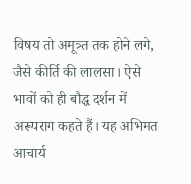विषय तो अमूत्र्त तक होने लगे, जैसे कीर्ति की लालसा। ऐसे भावों को ही बौद्ध दर्शन में अरूपराग कहते हैं। यह अभिमत आचार्य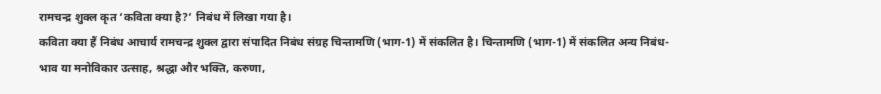रामचन्द्र शुक्ल कृत ‘कविता क्या है?’ निबंध में लिखा गया है।
कविता क्या हैं निबंध आचार्य रामचन्द्र शुक्ल द्वारा संपादित निबंध संग्रह चिन्तामणि (भाग-1) में संकलित है। चिन्तामणि (भाग-1) में संकलित अन्य निबंध- भाव या मनोविकार उत्साह, श्रद्धा और भक्ति, करुणा,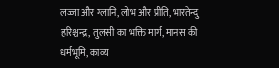लज्जा और ग्लानि, लोभ और प्रीति, भारतेन्दु हरिश्चन्द्र, तुलसी का भक्ति मार्ग, मानस की धर्मभूमि, काव्य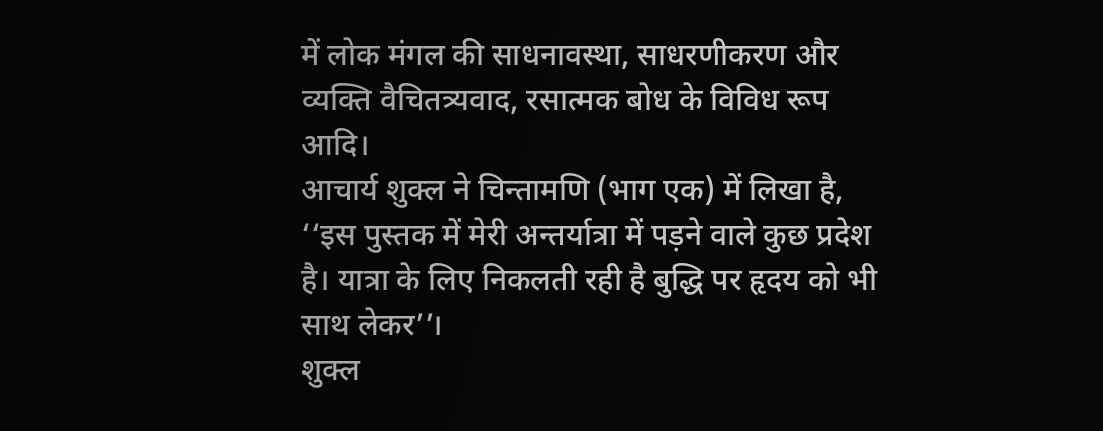में लोक मंगल की साधनावस्था, साधरणीकरण और व्यक्ति वैचितत्र्यवाद, रसात्मक बोध के विविध रूप आदि।
आचार्य शुक्ल ने चिन्तामणि (भाग एक) में लिखा है, ‘‘इस पुस्तक में मेरी अन्तर्यात्रा में पड़ने वाले कुछ प्रदेश है। यात्रा के लिए निकलती रही है बुद्धि पर हृदय को भी साथ लेकर’’।
शुक्ल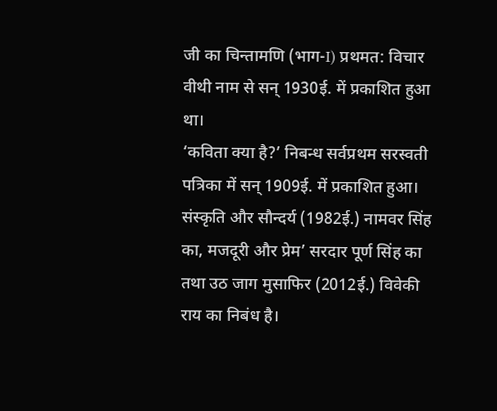जी का चिन्तामणि (भाग-I) प्रथमत: विचार वीथी नाम से सन् 1930ई. में प्रकाशित हुआ था।
‘कविता क्या है?’ निबन्ध सर्वप्रथम सरस्वती पत्रिका में सन् 1909ई. में प्रकाशित हुआ।
संस्कृति और सौन्दर्य (1982ई.) नामवर सिंह का, मजदूरी और प्रेम’ सरदार पूर्ण सिंह का तथा उठ जाग मुसाफिर (2012ई.) विवेकी राय का निबंध है।